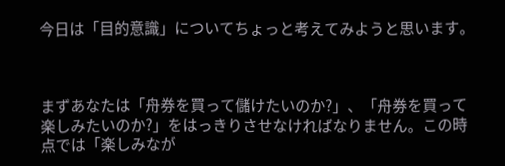今日は「目的意識」についてちょっと考えてみようと思います。



まずあなたは「舟券を買って儲けたいのか?」、「舟券を買って楽しみたいのか?」をはっきりさせなければなりません。この時点では「楽しみなが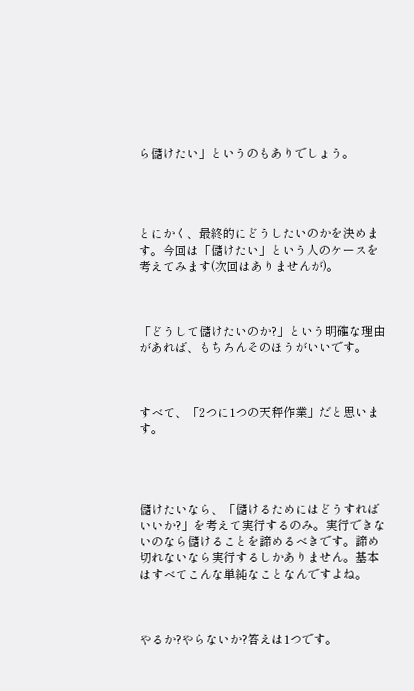ら儲けたい」というのもありでしょう。




とにかく、最終的にどうしたいのかを決めます。今回は「儲けたい」という人のケースを考えてみます(次回はありませんが)。



「どうして儲けたいのか?」という明確な理由があれば、もちろんそのほうがいいです。



すべて、「2つに1つの天秤作業」だと思います。




儲けたいなら、「儲けるためにはどうすればいいか?」を考えて実行するのみ。実行できないのなら儲けることを諦めるべきです。諦め切れないなら実行するしかありません。基本はすべてこんな単純なことなんですよね。



やるか?やらないか?答えは1つです。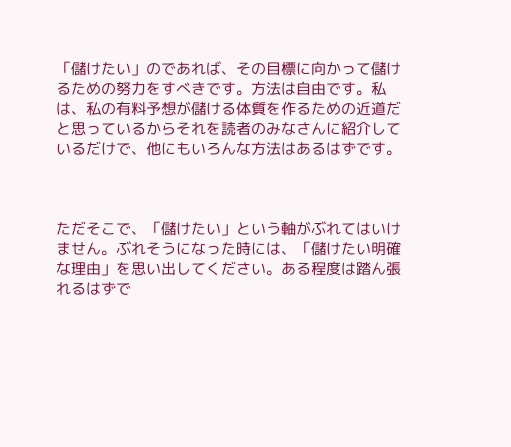「儲けたい」のであれば、その目標に向かって儲けるための努力をすべきです。方法は自由です。私は、私の有料予想が儲ける体質を作るための近道だと思っているからそれを読者のみなさんに紹介しているだけで、他にもいろんな方法はあるはずです。



ただそこで、「儲けたい」という軸がぶれてはいけません。ぶれそうになった時には、「儲けたい明確な理由」を思い出してください。ある程度は踏ん張れるはずで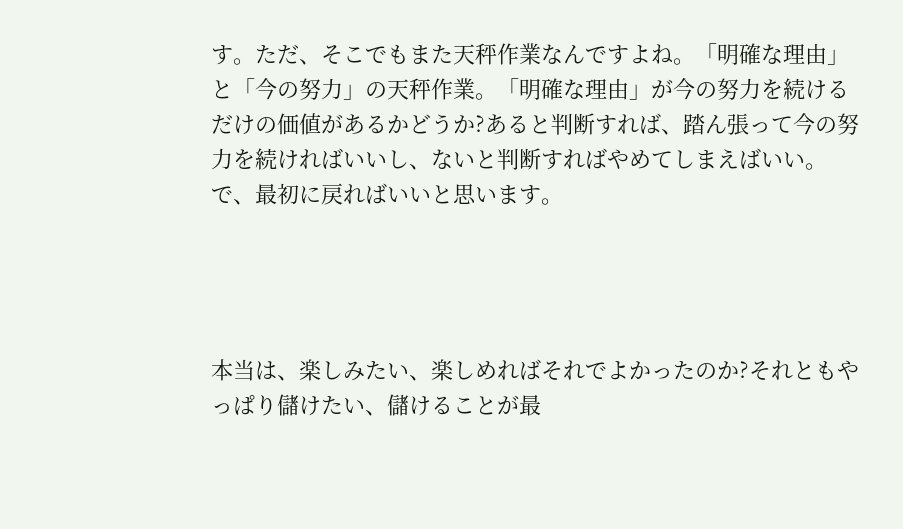す。ただ、そこでもまた天秤作業なんですよね。「明確な理由」と「今の努力」の天秤作業。「明確な理由」が今の努力を続けるだけの価値があるかどうか?あると判断すれば、踏ん張って今の努力を続ければいいし、ないと判断すればやめてしまえばいい。で、最初に戻ればいいと思います。




本当は、楽しみたい、楽しめればそれでよかったのか?それともやっぱり儲けたい、儲けることが最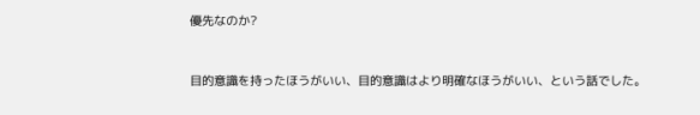優先なのか?



目的意識を持ったほうがいい、目的意識はより明確なほうがいい、という話でした。